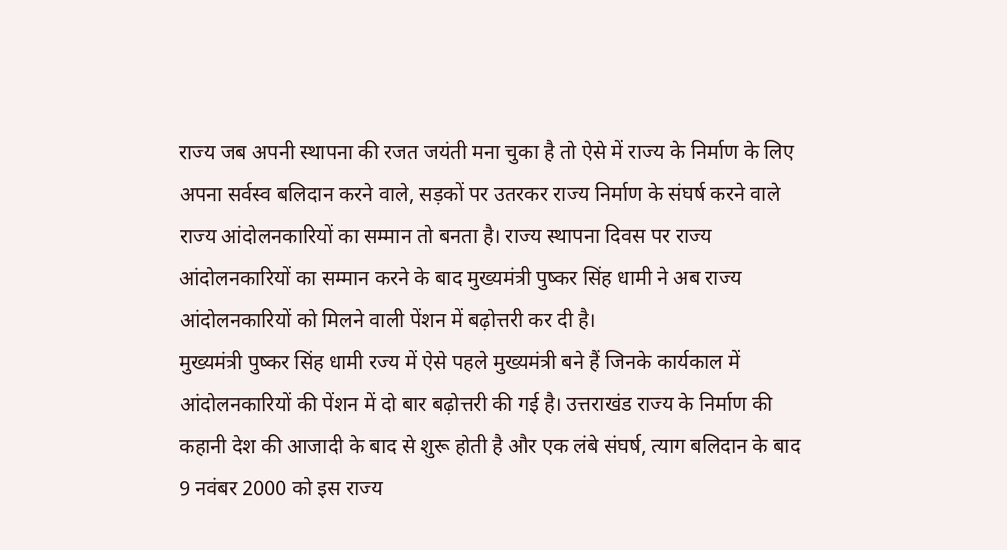राज्य जब अपनी स्थापना की रजत जयंती मना चुका है तो ऐसे में राज्य के निर्माण के लिए अपना सर्वस्व बलिदान करने वाले, सड़कों पर उतरकर राज्य निर्माण के संघर्ष करने वाले राज्य आंदोलनकारियों का सम्मान तो बनता है। राज्य स्थापना दिवस पर राज्य आंदोलनकारियों का सम्मान करने के बाद मुख्यमंत्री पुष्कर सिंह धामी ने अब राज्य आंदोलनकारियों को मिलने वाली पेंशन में बढ़ोत्तरी कर दी है।
मुख्यमंत्री पुष्कर सिंह धामी रज्य में ऐसे पहले मुख्यमंत्री बने हैं जिनके कार्यकाल में आंदोलनकारियों की पेंशन में दो बार बढ़ोत्तरी की गई है। उत्तराखंड राज्य के निर्माण की कहानी देश की आजादी के बाद से शुरू होती है और एक लंबे संघर्ष, त्याग बलिदान के बाद 9 नवंबर 2000 को इस राज्य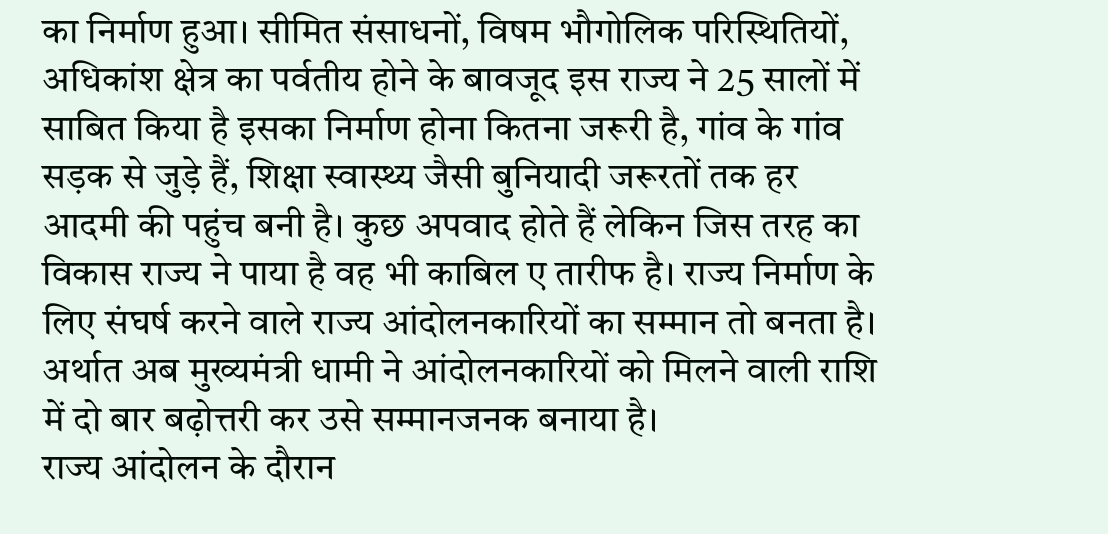का निर्माण हुआ। सीमित संसाधनों, विषम भौगोलिक परिस्थितियों, अधिकांश क्षेत्र का पर्वतीय होने के बावजूद इस राज्य ने 25 सालों में साबित किया है इसका निर्माण होना कितना जरूरी है, गांव के गांव सड़क से जुड़े हैं, शिक्षा स्वास्थ्य जैसी बुनियादी जरूरतों तक हर आदमी की पहुंच बनी है। कुछ अपवाद होते हैं लेकिन जिस तरह का विकास राज्य ने पाया है वह भी काबिल ए तारीफ है। राज्य निर्माण के लिए संघर्ष करने वाले राज्य आंदोलनकारियों का सम्मान तो बनता है। अर्थात अब मुख्यमंत्री धामी ने आंदोलनकारियों को मिलने वाली राशि में दो बार बढ़ोत्तरी कर उसे सम्मानजनक बनाया है।
राज्य आंदोलन के दौरान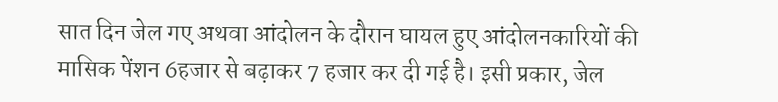सात दिन जेल गए अथवा आंदोलन के दौरान घायल हुए आंदोलनकारियों की मासिक पेंशन 6हजार से बढ़ाकर 7 हजार कर दी गई है। इसी प्रकार, जेल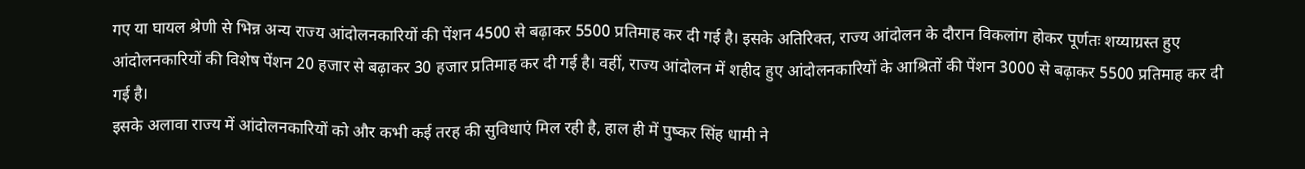गए या घायल श्रेणी से भिन्न अन्य राज्य आंदोलनकारियों की पेंशन 4500 से बढ़ाकर 5500 प्रतिमाह कर दी गई है। इसके अतिरिक्त, राज्य आंदोलन के दौरान विकलांग होकर पूर्णतः शय्याग्रस्त हुए आंदोलनकारियों की विशेष पेंशन 20 हजार से बढ़ाकर 30 हजार प्रतिमाह कर दी गई है। वहीं, राज्य आंदोलन में शहीद हुए आंदोलनकारियों के आश्रितों की पेंशन 3000 से बढ़ाकर 5500 प्रतिमाह कर दी गई है।
इसके अलावा राज्य में आंदोलनकारियों को और कभी कई तरह की सुविधाएं मिल रही है, हाल ही में पुष्कर सिंह धामी ने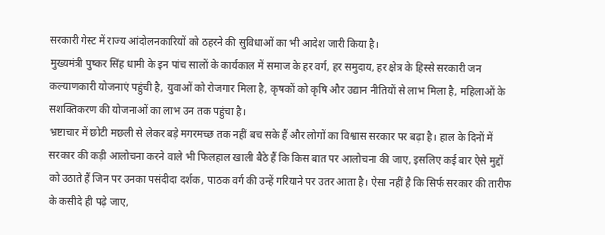सरकारी गेस्ट में राज्य आंदोलनकारियों को ठहरने की सुविधाओं का भी आदेश जारी किया है।
मुख्यमंत्री पुष्कर सिंह धामी के इन पांच सालों के कार्यकाल में समाज के हर वर्ग, हर समुदाय, हर क्षेत्र के हिस्से सरकारी जन कल्याणकारी योजनाएं पहुंची है, युवाओं को रोजगार मिला है, कृषकों को कृषि और उद्यान नीतियों से लाभ मिला है, महिलाओं के सशक्तिकरण की योजनाओं का लाभ उन तक पहुंचा है।
भ्रष्टाचार में छोटी मछली से लेकर बड़े मगरमच्छ तक नहीं बच सके हैं और लोगों का विश्वास सरकार पर बढ़ा है। हाल के दिनों में सरकार की कड़ी आलोचना करने वाले भी फिलहाल खाली बैठे हैं कि किस बात पर आलोचना की जाए, इसलिए कई बार ऐसे मुद्दों को उठाते हैं जिन पर उनका पसंदीदा दर्शक, पाठक वर्ग की उन्हें गरियाने पर उतर आता है। ऐसा नहीं है कि सिर्फ सरकार की तारीफ के कसीदे ही पढ़े जाए,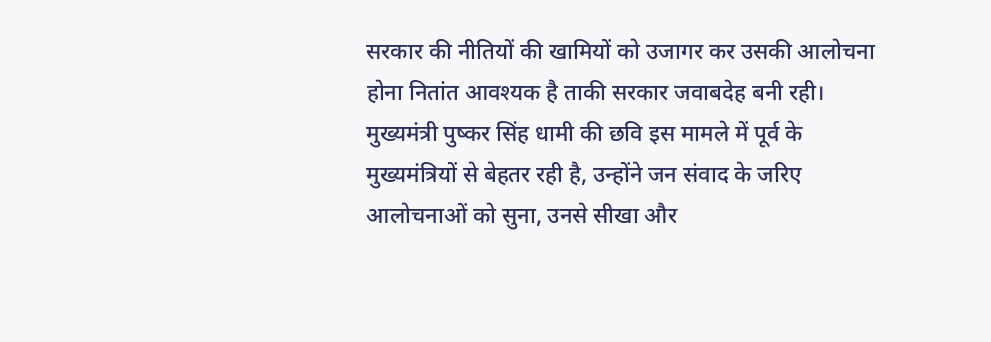सरकार की नीतियों की खामियों को उजागर कर उसकी आलोचना होना नितांत आवश्यक है ताकी सरकार जवाबदेह बनी रही।
मुख्यमंत्री पुष्कर सिंह धामी की छवि इस मामले में पूर्व के मुख्यमंत्रियों से बेहतर रही है, उन्होंने जन संवाद के जरिए आलोचनाओं को सुना, उनसे सीखा और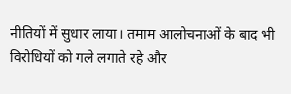नीतियों में सुधार लाया। तमाम आलोचनाओं के बाद भी विरोधियों को गले लगाते रहे और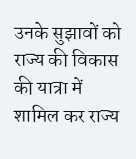उनके सुझावों को राज्य की विकास की यात्रा में शामिल कर राज्य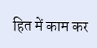हित में काम कर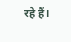रहे हैं।